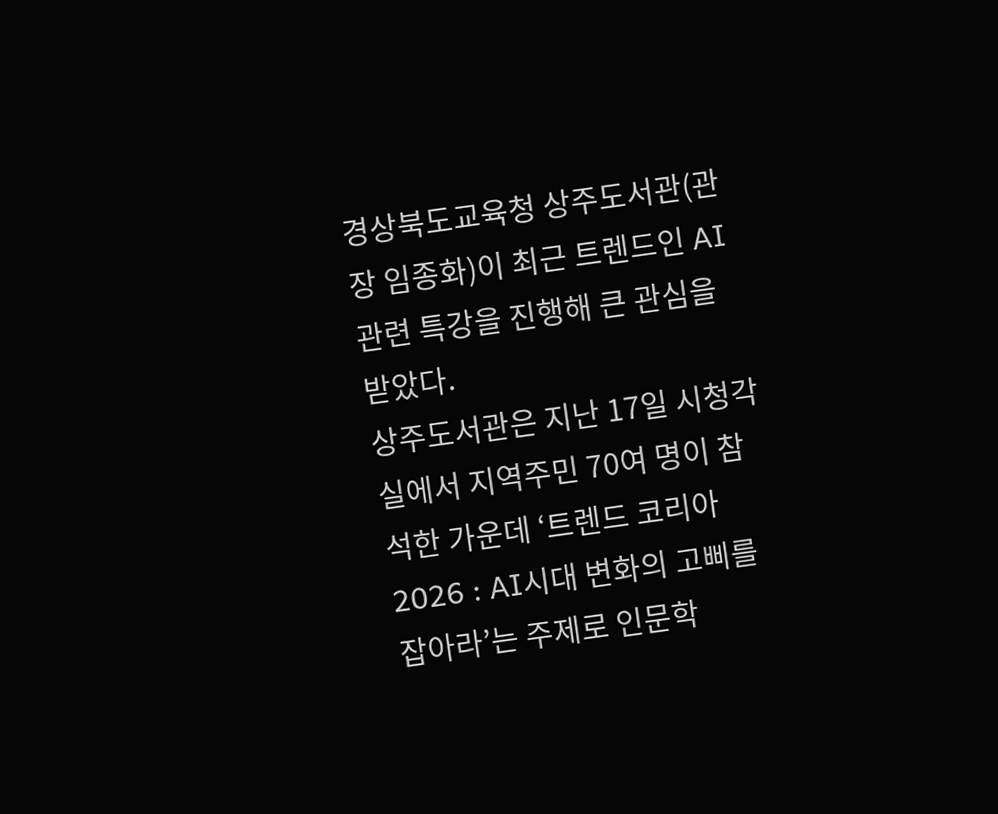경상북도교육청 상주도서관(관장 임종화)이 최근 트렌드인 AI관련 특강을 진행해 큰 관심을 받았다.
상주도서관은 지난 17일 시청각실에서 지역주민 70여 명이 참석한 가운데 ‘트렌드 코리아 2026 : AI시대 변화의 고삐를 잡아라’는 주제로 인문학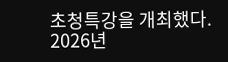초청특강을 개최했다.
2026년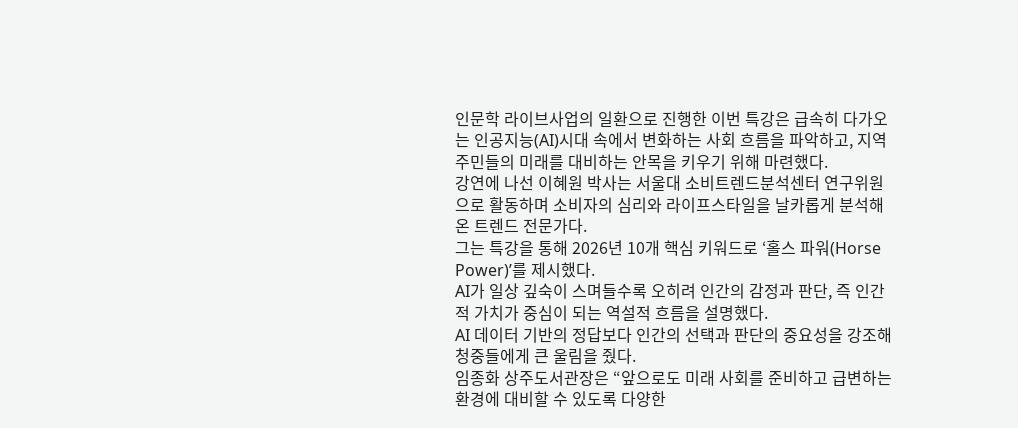인문학 라이브사업의 일환으로 진행한 이번 특강은 급속히 다가오는 인공지능(AI)시대 속에서 변화하는 사회 흐름을 파악하고, 지역주민들의 미래를 대비하는 안목을 키우기 위해 마련했다.
강연에 나선 이혜원 박사는 서울대 소비트렌드분석센터 연구위원으로 활동하며 소비자의 심리와 라이프스타일을 날카롭게 분석해 온 트렌드 전문가다.
그는 특강을 통해 2026년 10개 핵심 키워드로 ‘홀스 파워(Horse Power)’를 제시했다.
AI가 일상 깊숙이 스며들수록 오히려 인간의 감정과 판단, 즉 인간적 가치가 중심이 되는 역설적 흐름을 설명했다.
AI 데이터 기반의 정답보다 인간의 선택과 판단의 중요성을 강조해 청중들에게 큰 울림을 줬다.
임종화 상주도서관장은 “앞으로도 미래 사회를 준비하고 급변하는 환경에 대비할 수 있도록 다양한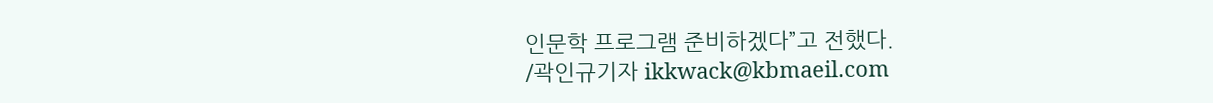인문학 프로그램 준비하겠다”고 전했다.
/곽인규기자 ikkwack@kbmaeil.com